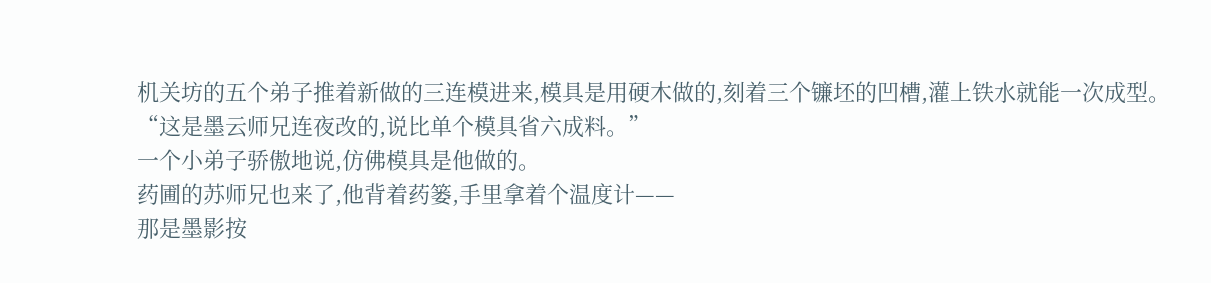机关坊的五个弟子推着新做的三连模进来,模具是用硬木做的,刻着三个镰坯的凹槽,灌上铁水就能一次成型。
“这是墨云师兄连夜改的,说比单个模具省六成料。”
一个小弟子骄傲地说,仿佛模具是他做的。
药圃的苏师兄也来了,他背着药篓,手里拿着个温度计——
那是墨影按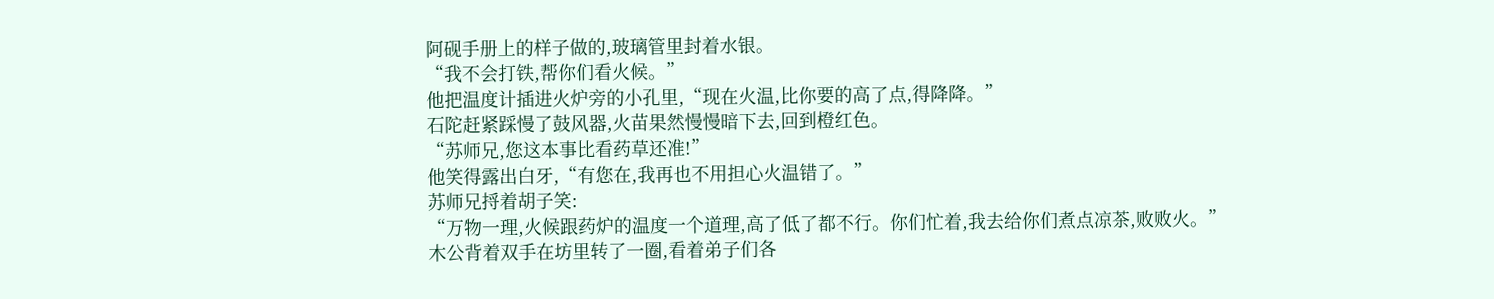阿砚手册上的样子做的,玻璃管里封着水银。
“我不会打铁,帮你们看火候。”
他把温度计插进火炉旁的小孔里,“现在火温,比你要的高了点,得降降。”
石陀赶紧踩慢了鼓风器,火苗果然慢慢暗下去,回到橙红色。
“苏师兄,您这本事比看药草还准!”
他笑得露出白牙,“有您在,我再也不用担心火温错了。”
苏师兄捋着胡子笑:
“万物一理,火候跟药炉的温度一个道理,高了低了都不行。你们忙着,我去给你们煮点凉茶,败败火。”
木公背着双手在坊里转了一圈,看着弟子们各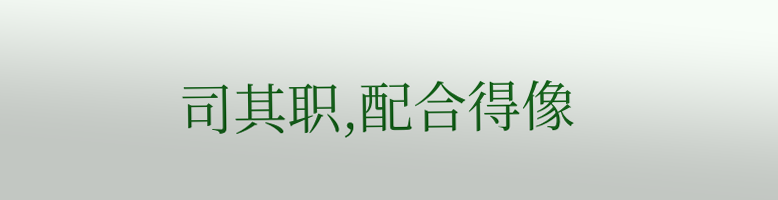司其职,配合得像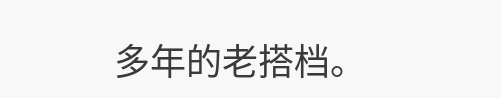多年的老搭档。